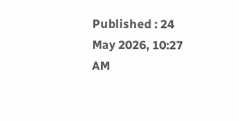Published : 24 May 2026, 10:27 AM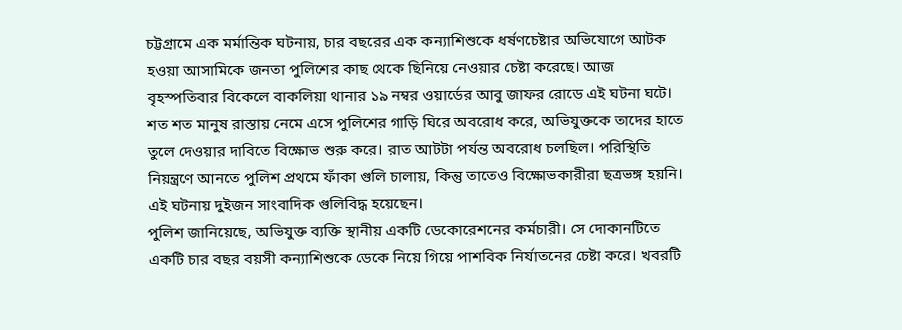চট্টগ্রামে এক মর্মান্তিক ঘটনায়, চার বছরের এক কন্যাশিশুকে ধর্ষণচেষ্টার অভিযোগে আটক হওয়া আসামিকে জনতা পুলিশের কাছ থেকে ছিনিয়ে নেওয়ার চেষ্টা করেছে। আজ বৃহস্পতিবার বিকেলে বাকলিয়া থানার ১৯ নম্বর ওয়ার্ডের আবু জাফর রোডে এই ঘটনা ঘটে। শত শত মানুষ রাস্তায় নেমে এসে পুলিশের গাড়ি ঘিরে অবরোধ করে, অভিযুক্তকে তাদের হাতে তুলে দেওয়ার দাবিতে বিক্ষোভ শুরু করে। রাত আটটা পর্যন্ত অবরোধ চলছিল। পরিস্থিতি নিয়ন্ত্রণে আনতে পুলিশ প্রথমে ফাঁকা গুলি চালায়, কিন্তু তাতেও বিক্ষোভকারীরা ছত্রভঙ্গ হয়নি। এই ঘটনায় দুইজন সাংবাদিক গুলিবিদ্ধ হয়েছেন।
পুলিশ জানিয়েছে, অভিযুক্ত ব্যক্তি স্থানীয় একটি ডেকোরেশনের কর্মচারী। সে দোকানটিতে একটি চার বছর বয়সী কন্যাশিশুকে ডেকে নিয়ে গিয়ে পাশবিক নির্যাতনের চেষ্টা করে। খবরটি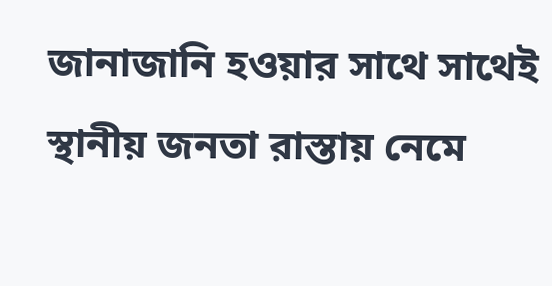জানাজানি হওয়ার সাথে সাথেই স্থানীয় জনতা রাস্তায় নেমে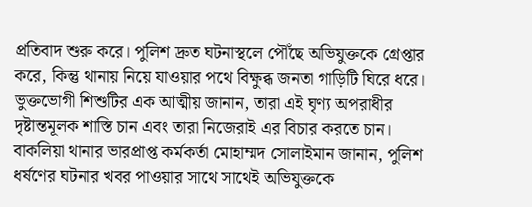প্রতিবাদ শুরু করে। পুলিশ দ্রুত ঘটনাস্থলে পৌঁছে অভিযুক্তকে গ্রেপ্তার করে, কিন্তু থানায় নিয়ে যাওয়ার পথে বিক্ষুব্ধ জনতা গাড়িটি ঘিরে ধরে। ভুক্তভোগী শিশুটির এক আত্মীয় জানান, তারা এই ঘৃণ্য অপরাধীর দৃষ্টান্তমূলক শাস্তি চান এবং তারা নিজেরাই এর বিচার করতে চান। বাকলিয়া থানার ভারপ্রাপ্ত কর্মকর্তা মোহাম্মদ সোলাইমান জানান, পুলিশ ধর্ষণের ঘটনার খবর পাওয়ার সাথে সাথেই অভিযুক্তকে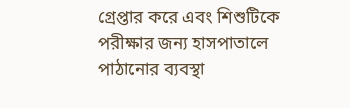গ্রেপ্তার করে এবং শিশুটিকে পরীক্ষার জন্য হাসপাতালে পাঠানোর ব্যবস্থা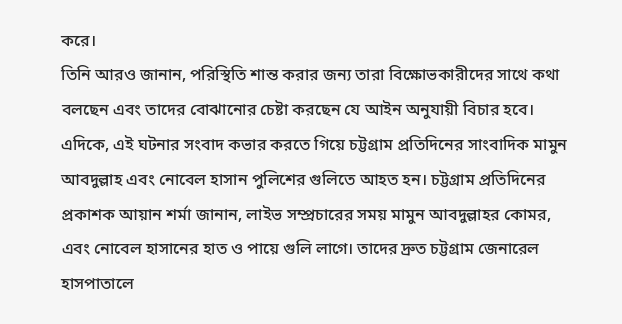করে।
তিনি আরও জানান, পরিস্থিতি শান্ত করার জন্য তারা বিক্ষোভকারীদের সাথে কথা বলছেন এবং তাদের বোঝানোর চেষ্টা করছেন যে আইন অনুযায়ী বিচার হবে। এদিকে, এই ঘটনার সংবাদ কভার করতে গিয়ে চট্টগ্রাম প্রতিদিনের সাংবাদিক মামুন আবদুল্লাহ এবং নোবেল হাসান পুলিশের গুলিতে আহত হন। চট্টগ্রাম প্রতিদিনের প্রকাশক আয়ান শর্মা জানান, লাইভ সম্প্রচারের সময় মামুন আবদুল্লাহর কোমর, এবং নোবেল হাসানের হাত ও পায়ে গুলি লাগে। তাদের দ্রুত চট্টগ্রাম জেনারেল হাসপাতালে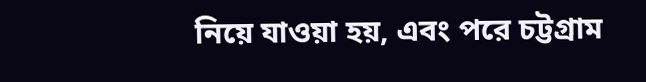নিয়ে যাওয়া হয়, এবং পরে চট্টগ্রাম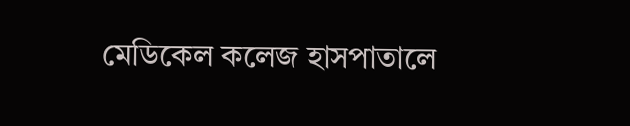মেডিকেল কলেজ হাসপাতালে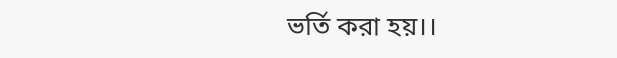ভর্তি করা হয়।।